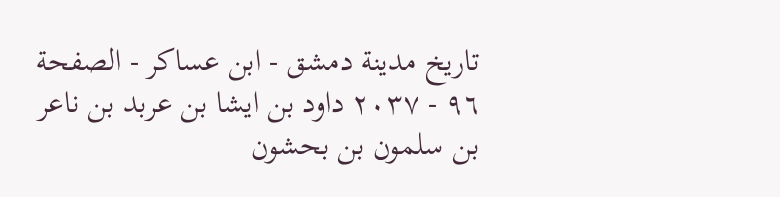تاريخ مدينة دمشق - ابن عساكر - الصفحة ٩٦ - ٢٠٣٧ داود بن ايشا بن عربد بن ناعر بن سلمون بن بحشون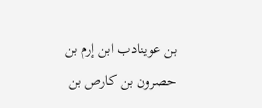بن عوينادب ابن إرم بن حصرون بن كارص بن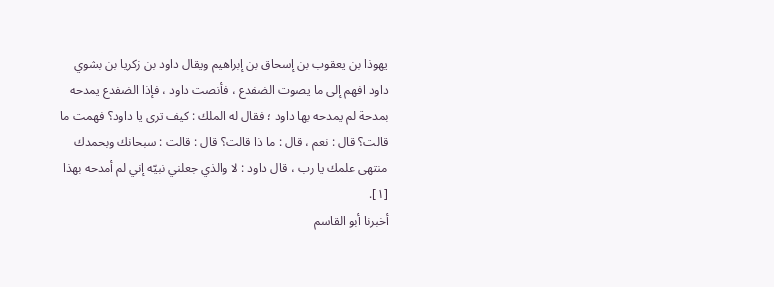يهوذا بن يعقوب بن إسحاق بن إبراهيم ويقال داود بن زكريا بن بشوي
داود افهم إلى ما يصوت الضفدع ، فأنصت داود ، فإذا الضفدع يمدحه بمدحة لم يمدحه بها داود ؛ فقال له الملك : كيف ترى يا داود؟ فهمت ما قالت؟ قال : نعم ، قال : ما ذا قالت؟ قال : قالت : سبحانك وبحمدك منتهى علمك يا رب ، قال داود : لا والذي جعلني نبيّه إني لم أمدحه بهذا [١].
أخبرنا أبو القاسم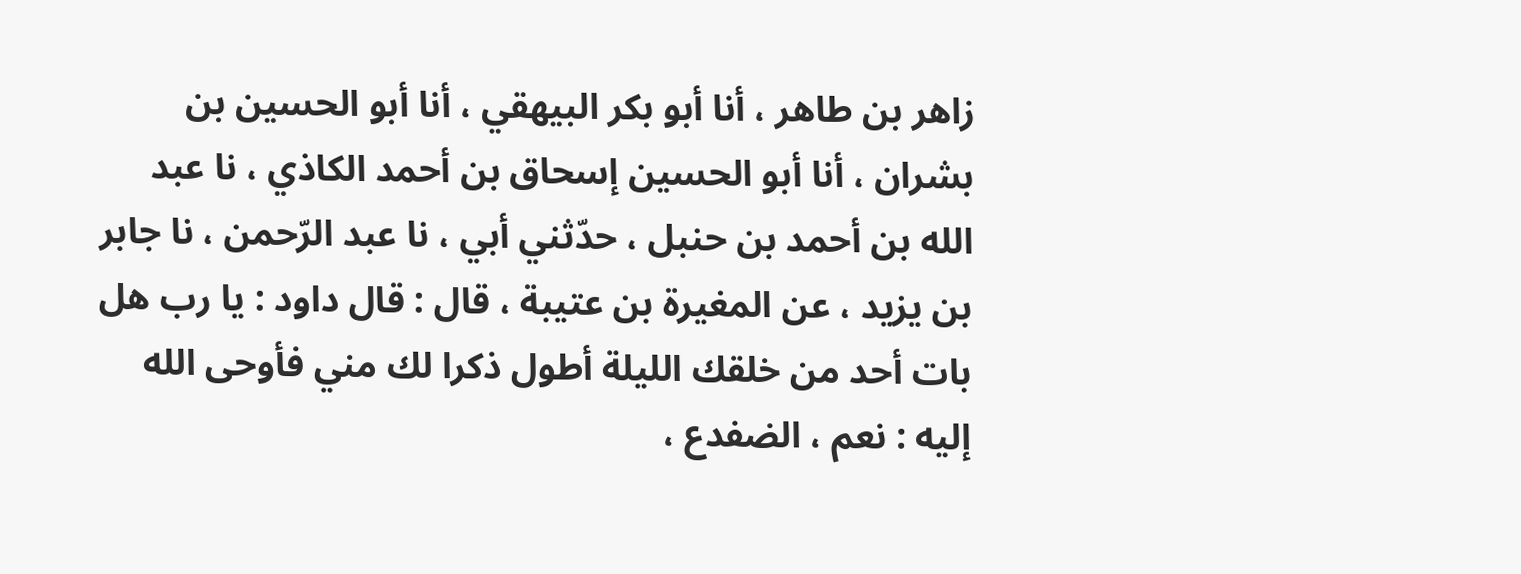زاهر بن طاهر ، أنا أبو بكر البيهقي ، أنا أبو الحسين بن بشران ، أنا أبو الحسين إسحاق بن أحمد الكاذي ، نا عبد الله بن أحمد بن حنبل ، حدّثني أبي ، نا عبد الرّحمن ، نا جابر بن يزيد ، عن المغيرة بن عتيبة ، قال : قال داود : يا رب هل بات أحد من خلقك الليلة أطول ذكرا لك مني فأوحى الله إليه : نعم ، الضفدع ،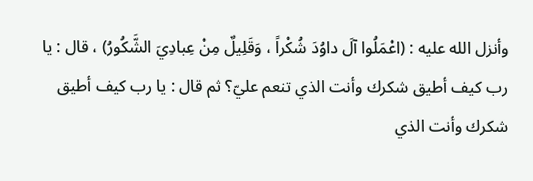وأنزل الله عليه : (اعْمَلُوا آلَ داوُدَ شُكْراً ، وَقَلِيلٌ مِنْ عِبادِيَ الشَّكُورُ) ، قال : يا رب كيف أطيق شكرك وأنت الذي تنعم عليّ؟ ثم قال : يا رب كيف أطيق شكرك وأنت الذي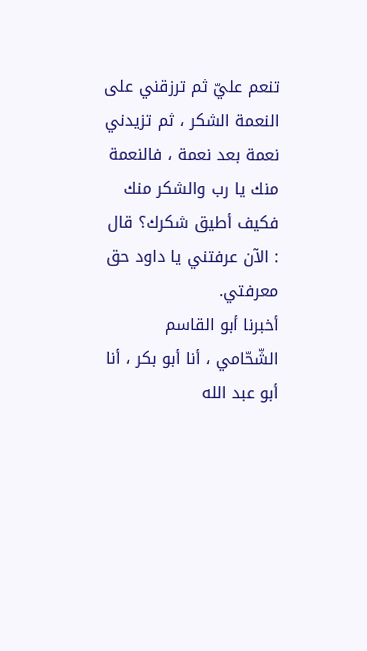تنعم عليّ ثم ترزقني على النعمة الشكر ، ثم تزيدني نعمة بعد نعمة ، فالنعمة منك يا رب والشكر منك فكيف أطيق شكرك؟ قال : الآن عرفتني يا داود حق معرفتي.
أخبرنا أبو القاسم الشّحّامي ، أنا أبو بكر ، أنا أبو عبد الله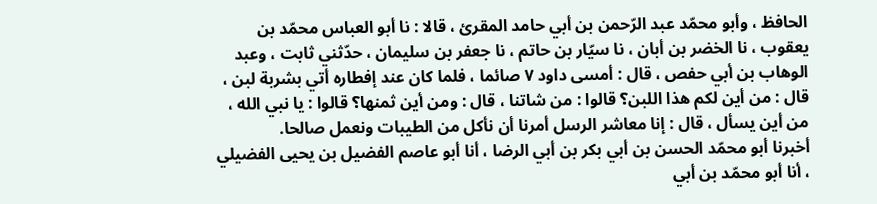الحافظ ، وأبو محمّد عبد الرّحمن بن أبي حامد المقرئ ، قالا : نا أبو العباس محمّد بن يعقوب ، نا الخضر بن أبان ، نا سيّار بن حاتم ، نا جعفر بن سليمان ، حدّثني ثابت ، وعبد الوهاب بن أبي حفص ، قال : أمسى داود ٧ صائما ، فلما كان عند إفطاره أتي بشربة لبن ، قال : من أين لكم هذا اللبن؟ قالوا : من شاتنا ، قال : ومن أين ثمنها؟ قالوا : يا نبي الله ، من أين يسأل ، قال : إنا معاشر الرسل أمرنا أن نأكل من الطيبات ونعمل صالحا.
أخبرنا أبو محمّد الحسن بن أبي بكر بن أبي الرضا ، أنا أبو عاصم الفضيل بن يحيى الفضيلي ، أنا أبو محمّد بن أبي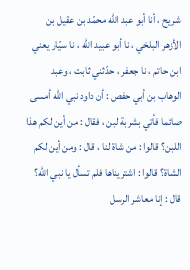شريح ، أنا أبو عبد الله محمّد بن عقيل بن الأزهر البلخي ، نا أبو عبيد الله ، نا سيّار يعني ابن حاتم ، نا جعفر ، حدّثني ثابت ، وعبد الوهاب بن أبي حفص : أن داود نبي الله أمسى صائما فأتي بشربة لبن ، فقال : من أين لكم هذا اللبن؟ قالوا : من شاة لنا ، قال : ومن أين لكم الشاة؟ قالوا : اشتريناها فلم تسأل يا نبي الله؟ قال : إنا معاشر الرسل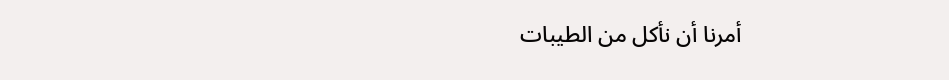أمرنا أن نأكل من الطيبات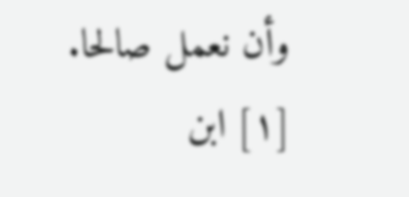وأن نعمل صالحا.
[١] ابن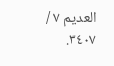العديم ٧ / ٣٤٠٧.